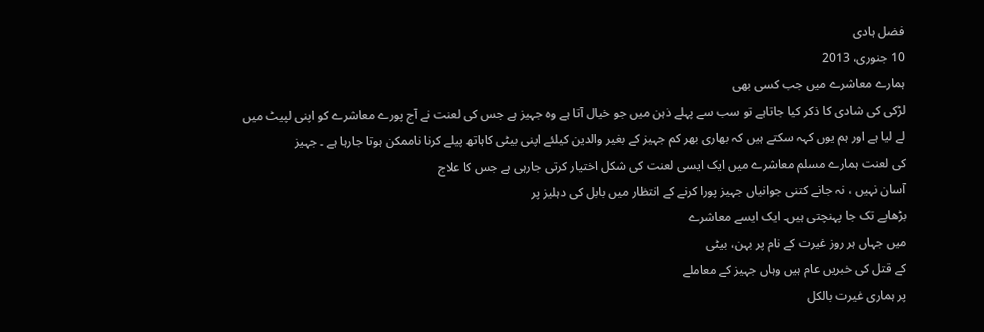فضل ہادی
10 جنوری، 2013
ہمارے معاشرے میں جب کسی بھی
لڑکی کی شادی کا ذکر کیا جاتاہے تو سب سے پہلے ذہن میں جو خیال آتا ہے وہ جہیز ہے جس کی لعنت نے آج پورے معاشرے کو اپنی لپیٹ میں
لے لیا ہے اور ہم یوں کہہ سکتے ہیں کہ بھاری بھر کم جہیز کے بغیر والدین کیلئے اپنی بیٹی کاہاتھ پیلے کرنا ناممکن ہوتا جارہا ہے ۔ جہیز
کی لعنت ہمارے مسلم معاشرے میں ایک ایسی لعنت کی شکل اختیار کرتی جارہی ہے جس کا علاج
آسان نہیں ، نہ جانے کتنی جوانیاں جہیز پورا کرنے کے انتظار میں بابل کی دہلیز پر
بڑھاپے تک جا پہنچتی ہیں۔ ایک ایسے معاشرے
میں جہاں ہر روز غیرت کے نام پر بہن، بیٹی
کے قتل کی خبریں عام ہیں وہاں جہیز کے معاملے
پر ہماری غیرت بالکل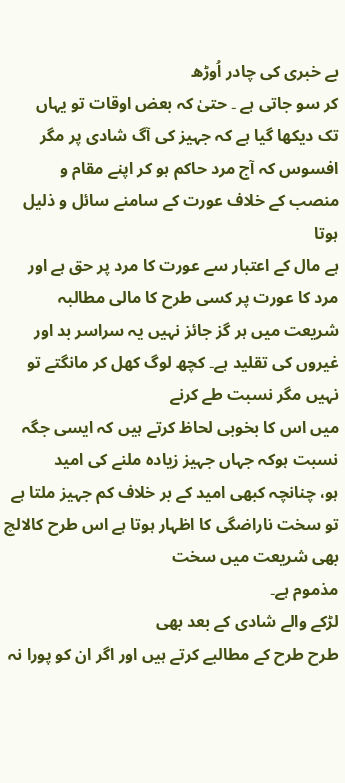بے خبری کی چادر اُوڑھ
کر سو جاتی ہے ۔ حتیٰ کہ بعض اوقات تو یہاں
تک دیکھا گیا ہے کہ جہیز کی آگ شادی پر مگر افسوس کہ آج مرد حاکم ہو کر اپنے مقام و
منصب کے خلاف عورت کے سامنے سائل و ذلیل ہوتا
ہے مال کے اعتبار سے عورت کا مرد پر حق ہے اور مرد کا عورت پر کسی طرح کا مالی مطالبہ
شریعت میں ہر گز جائز نہیں یہ سراسر بد اور
غیروں کی تقلید ہے۔ کچھ لوگ کھل کر مانگتے تو نہیں مگر نسبت طے کرنے
میں اس کا بخوبی لحاظ کرتے ہیں کہ ایسی جگہ نسبت ہوکہ جہاں جہیز زیادہ ملنے کی امید
ہو، چنانچہ کبھی امید کے بر خلاف کم جہیز ملتا ہے تو سخت ناراضگی کا اظہار ہوتا ہے اس طرح کالالچ بھی شریعت میں سخت
مذموم ہے۔
لڑکے والے شادی کے بعد بھی
طرح طرح کے مطالبے کرتے ہیں اور اگر ان کو پورا نہ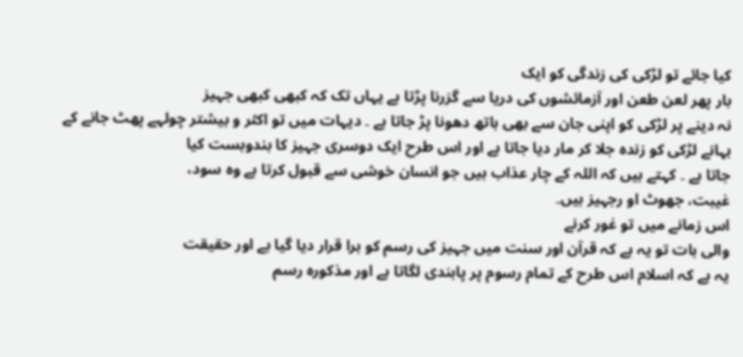کیا جائے تو لڑکی کی زندگی کو ایک
بار پھر لعن طعن اور آزمائشوں کی دریا سے گزرنا پڑتا ہے یہاں تک کہ کبھی کبھی جہیز
نہ دینے پر لڑکی کو اپنی جان سے بھی ہاتھ دھونا پڑ جاتا ہے ۔ دیہات میں تو اکثر و بیشتر چولہے پھٹ جانے کے بہانے لڑکی کو زندہ جلا کر مار دیا جاتا ہے اور اس طرح ایک دوسری جہیز کا بندوبست کیا
جاتا ہے ۔ کہتے ہیں کہ اللہ کے چار عذاب ہیں جو انسان خوشی سے قبول کرتا ہے وہ سود،
غیبت، جھوٹ او رجہیز ہیں۔
اس زمانے میں تو غور کرنے
والی بات تو یہ ہے کہ قرآن اور سنت میں جہیز کی رسم کو برا قرار دیا گیا ہے اور حقیقت
یہ ہے کہ اسلام اس طرح کے تمام رسوم پر پابندی لگاتا ہے اور مذکورہ رسم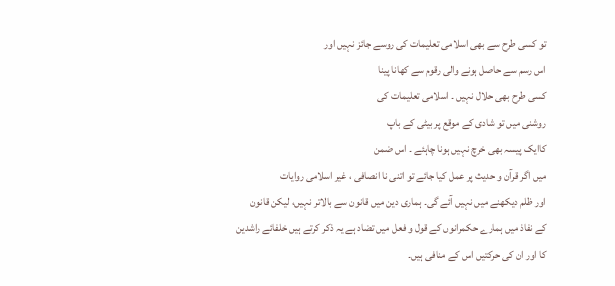تو کسی طرح سے بھی اسلامی تعلیمات کی روسے جائز نہیں اور
اس رسم سے حاصل ہونے والی رقوم سے کھانا پینا
کسی طرح بھی حلال نہیں ۔ اسلامی تعلیمات کی
روشنی میں تو شادی کے موقع پر بیٹی کے باپ
کاایک پیسہ بھی خرچ نہیں ہونا چاہئے ۔ اس ضمن
میں اگر قرآن و حدیث پر عمل کیا جائے تو اتنی نا انصافی ، غیر اسلامی روایات
اور ظلم دیکھنے میں نہیں آئے گی۔ ہماری دین میں قانون سے بالاتر نہیں، لیکن قانون
کے نفاذ میں ہمارے حکمرانوں کے قول و فعل میں تضاد ہے یہ ذکر کرتے ہیں خلفائے راشدین
کا اور ان کی حرکتیں اس کے منافی ہیں۔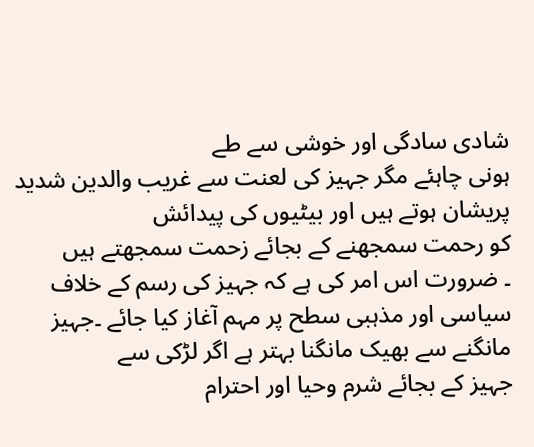شادی سادگی اور خوشی سے طے
ہونی چاہئے مگر جہیز کی لعنت سے غریب والدین شدید پریشان ہوتے ہیں اور بیٹیوں کی پیدائش
کو رحمت سمجھنے کے بجائے زحمت سمجھتے ہیں
۔ ضرورت اس امر کی ہے کہ جہیز کی رسم کے خلاف
سیاسی اور مذہبی سطح پر مہم آغاز کیا جائے ۔جہیز مانگنے سے بھیک مانگنا بہتر ہے اگر لڑکی سے
جہیز کے بجائے شرم وحیا اور احترام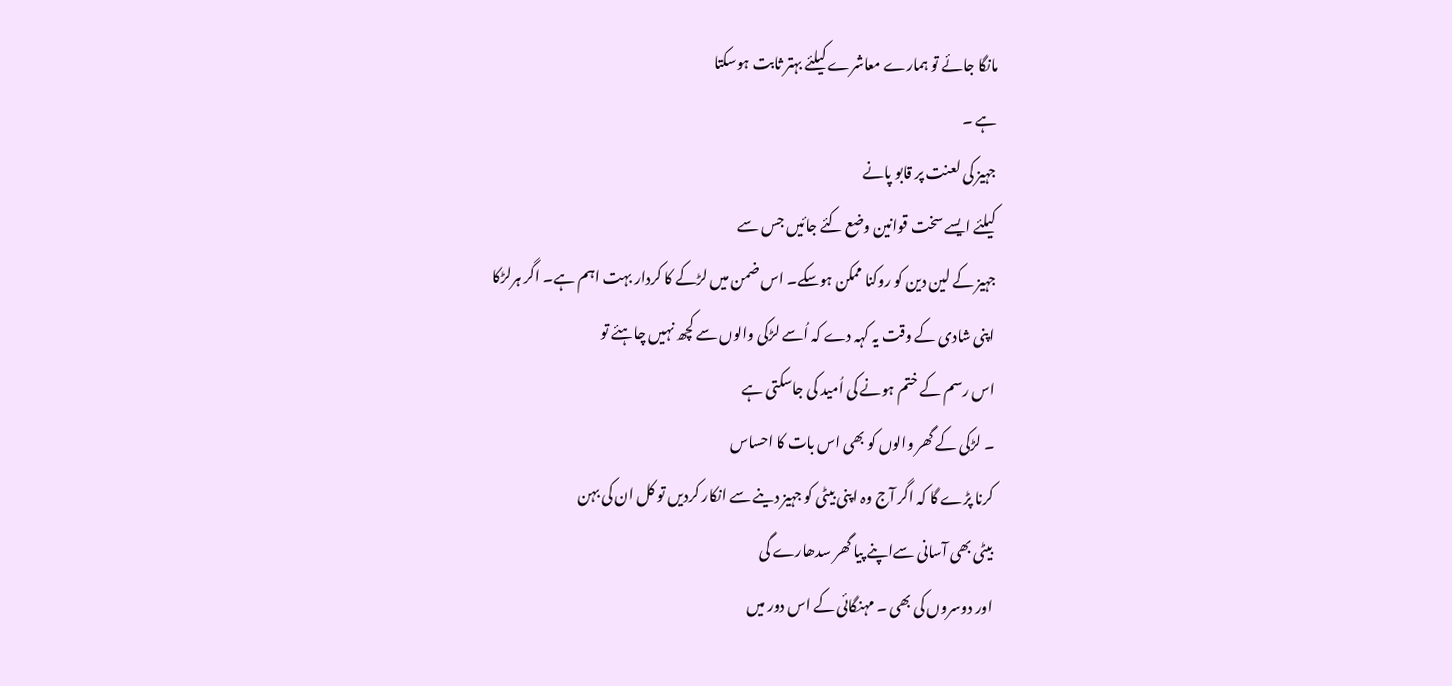مانگا جائے تو ہمارے معاشرے کیلئے بہتر ثابت ہوسکتا
ہے ۔
جہیز کی لعنت پر قابو پانے
کیلئے ایسے سخت قوانین وضع کئے جائیں جس سے
جہیز کے لین دین کو روکنا ممکن ہوسکے۔ اس ضمن میں لڑکے کا کردار بہت اہم ہے۔ اگر ہرلڑکا
اپنی شادی کے وقت یہ کہہ دے کہ اُسے لڑکی والوں سے کچھ نہیں چاہئے تو
اس رسم کے ختم ہونے کی اُمید کی جاسکتی ہے
۔ لڑکی کے گھر والوں کو بھی اس بات کا احساس
کرنا پڑے گا کہ اگر آج وہ اپنی بیٹی کو جہیز دینے سے انکار کردیں تو کل ان کی بہن
بیٹی بھی آسانی سےاپنے پیا گھر سدھارے گی
اور دوسروں کی بھی ۔ مہنگائی کے اس دور میں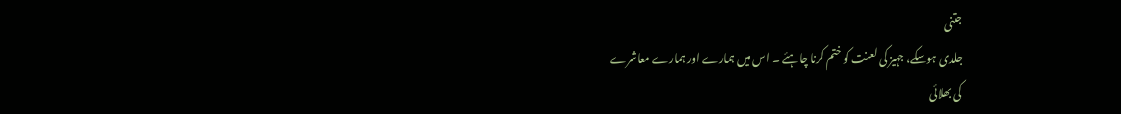جتنی
جلدی ہوسکے، جہیز کی لعنت کو ختم کرنا چاہئے ۔ اس میں ہمارے اور ہمارے معاشرے
کی بھلائی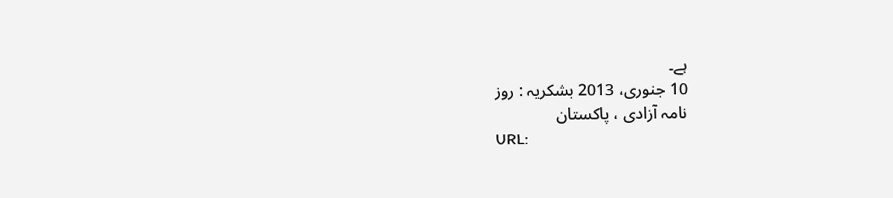ہے۔
10 جنوری، 2013 بشکریہ : روز
نامہ آزادی ، پاکستان
URL: